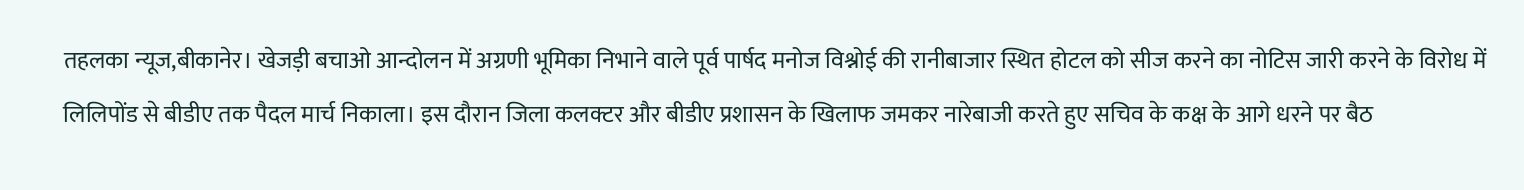तहलका न्यूज,बीकानेर। खेजड़ी बचाओ आन्दोलन में अग्रणी भूमिका निभाने वाले पूर्व पार्षद मनोज विश्नोई की रानीबाजार स्थित होटल को सीज करने का नोटिस जारी करने के विरोध में लिलिपोंड से बीडीए तक पैदल मार्च निकाला। इस दौरान जिला कलक्टर और बीडीए प्रशासन के खिलाफ जमकर नारेबाजी करते हुए सचिव के कक्ष के आगे धरने पर बैठ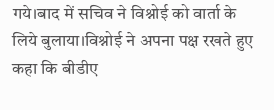गये।बाद में सचिव ने विश्नोई को वार्ता के लिये बुलाया।विश्नोई ने अपना पक्ष रखते हुए कहा कि बीडीए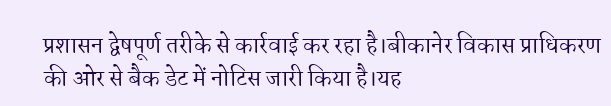प्रशासन द्वेषपूर्ण तरीके से कार्रवाई कर रहा है।बीकानेर विकास प्राधिकरण की ओर से बैक डेट में नोटिस जारी किया है।यह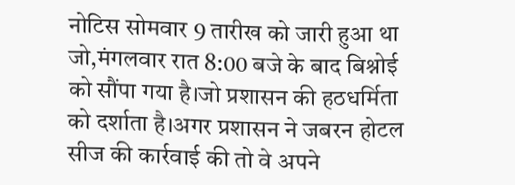नोटिस सोमवार 9 तारीख को जारी हुआ था जो,मंगलवार रात 8:00 बजे के बाद बिश्नोई को सौंपा गया है।जो प्रशासन की हठधर्मिता को दर्शाता है।अगर प्रशासन ने जबरन होटल सीज की कार्रवाई की तो वे अपने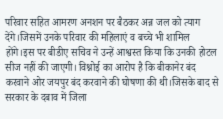परिवार सहित आमरण अनशन पर बैठकर अन्न जल को त्याग देंगे।जिसमें उनके परिवार की महिलाएं व बच्चे भी शामिल होंगे।इस पर बीडीए सचिव ने उन्हें आश्वस्त किया कि उनकी होटल सीज नहीं की जाएगी। विश्नोई का आरोप है कि बीकानेर बंद करवाने ओर जयपुर बंद करवाने की घोषणा की थी।जिसके बाद से सरकार के दबाव में जिला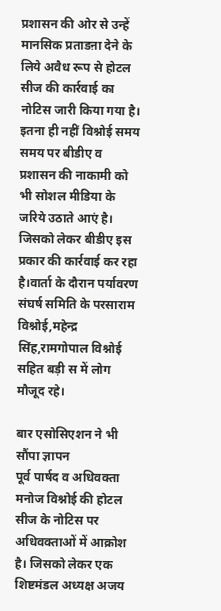प्रशासन की ओर से उन्हें मानसिक प्रताडऩा देने के लिये अवैध रूप से होटल सीज की कार्रवाई का नोटिस जारी किया गया है। इतना ही नहीं विश्नोई समय समय पर बीडीए व प्रशासन की नाकामी को भी सोशल मीडिया के जरिये उठाते आएं है। जिसको लेकर बीडीए इस प्रकार की कार्रवाई कर रहा है।वार्ता के दौरान पर्यावरण संघर्ष समिति के परसाराम विश्नोई,महेन्द्र सिंह,रामगोपाल विश्नोई सहित बड़ी स में लोग मौजूद रहे।

बार एसोसिएशन ने भी सौंपा ज्ञापन
पूर्व पार्षद व अधिवक्ता मनोज विश्नोई की होटल सीज के नोटिस पर अधिवक्ताओं में आक्रोश है। जिसको लेकर एक शिष्टमंडल अध्यक्ष अजय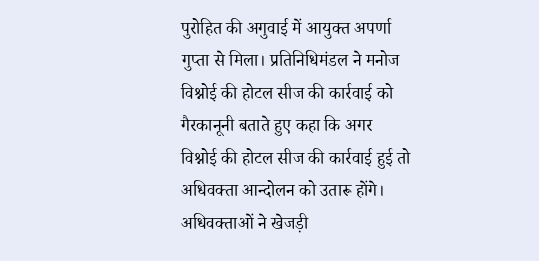पुरोहित की अगुवाई में आयुक्त अपर्णा गुप्ता से मिला। प्रतिनिधिमंडल ने मनोज विश्नोई की होटल सीज की कार्रवाई को गैरकानूनी बताते हुए कहा कि अगर विश्नोई की होटल सीज की कार्रवाई हुई तो अधिवक्ता आन्दोलन को उतारू होंगे। अधिवक्ताओं ने खेजड़ी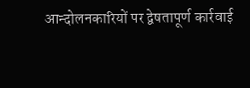आन्दोलनकारियों पर द्वेषतापूर्ण कार्रवाई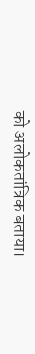को अलोकतांत्रिक बताया।